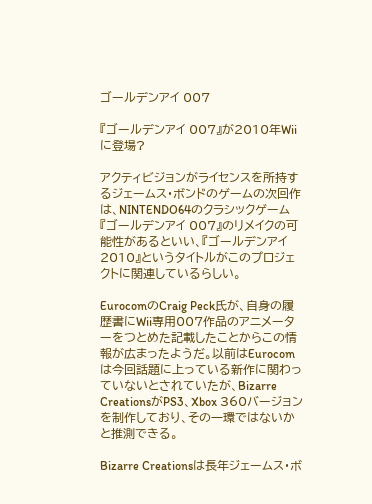ゴールデンアイ 007

『ゴールデンアイ 007』が2010年Wiiに登場?

アクティビジョンがライセンスを所持するジェームス・ボンドのゲームの次回作は、NINTENDO64のクラシックゲーム『ゴールデンアイ 007』のリメイクの可能性があるといい、『ゴールデンアイ 2010』というタイトルがこのプロジェクトに関連しているらしい。

EurocomのCraig Peck氏が、自身の履歴書にWii専用007作品のアニメーターをつとめた記載したことからこの情報が広まったようだ。以前はEurocomは今回話題に上っている新作に関わっていないとされていたが、Bizarre CreationsがPS3、Xbox 360バージョンを制作しており、その一環ではないかと推測できる。

Bizarre Creationsは長年ジェームス・ボ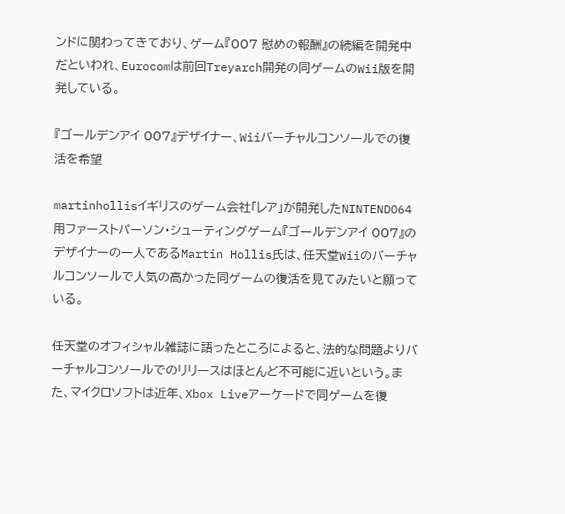ンドに関わってきており、ゲーム『007 慰めの報酬』の続編を開発中だといわれ、Eurocomは前回Treyarch開発の同ゲームのWii版を開発している。

『ゴールデンアイ 007』デザイナー、Wiiバーチャルコンソールでの復活を希望

martinhollisイギリスのゲーム会社「レア」が開発したNINTENDO64用ファーストパーソン・シューティングゲーム『ゴールデンアイ 007』のデザイナーの一人であるMartin Hollis氏は、任天堂Wiiのバーチャルコンソールで人気の高かった同ゲームの復活を見てみたいと願っている。

任天堂のオフィシャル雑誌に語ったところによると、法的な問題よりバーチャルコンソールでのリリースはほとんど不可能に近いという。また、マイクロソフトは近年、Xbox Liveアーケードで同ゲームを復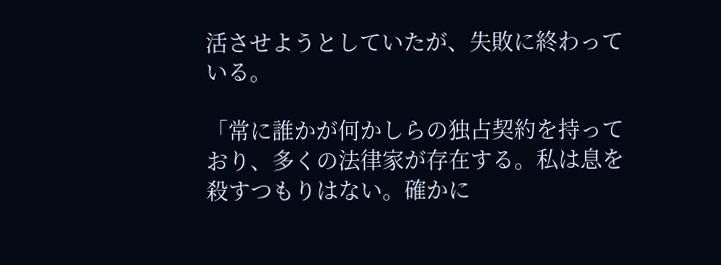活させようとしていたが、失敗に終わっている。

「常に誰かが何かしらの独占契約を持っており、多くの法律家が存在する。私は息を殺すつもりはない。確かに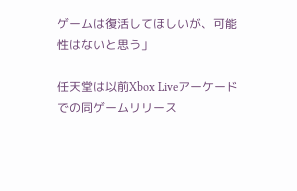ゲームは復活してほしいが、可能性はないと思う」

任天堂は以前Xbox Liveアーケードでの同ゲームリリース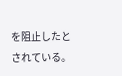を阻止したとされている。